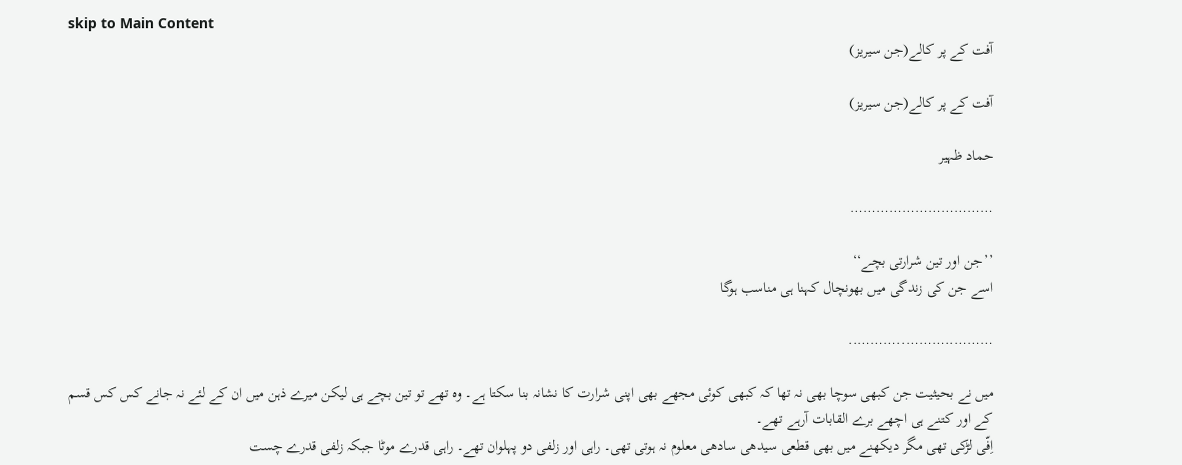skip to Main Content
آفت کے پر کالے(جن سیریز)

آفت کے پر کالے(جن سیریز)

حماد ظہیر

……………………………

’’جن اور تین شرارتی بچے‘‘
اسے جن کی زندگی میں بھونچال کہنا ہی مناسب ہوگا

………..………..………..

میں نے بحیثیت جن کبھی سوچا بھی نہ تھا کہ کبھی کوئی مجھے بھی اپنی شرارت کا نشانہ بنا سکتا ہے۔ وہ تھے تو تین بچے ہی لیکن میرے ذہن میں ان کے لئے نہ جانے کس کس قسم کے اور کتنے ہی اچھے برے القابات آرہے تھے۔
اِفّی لڑکی تھی مگر دیکھنے میں بھی قطعی سیدھی سادھی معلوم نہ ہوتی تھی۔ راہی اور زلفی دو پہلوان تھے۔ راہی قدرے موٹا جبکہ زلفی قدرے چست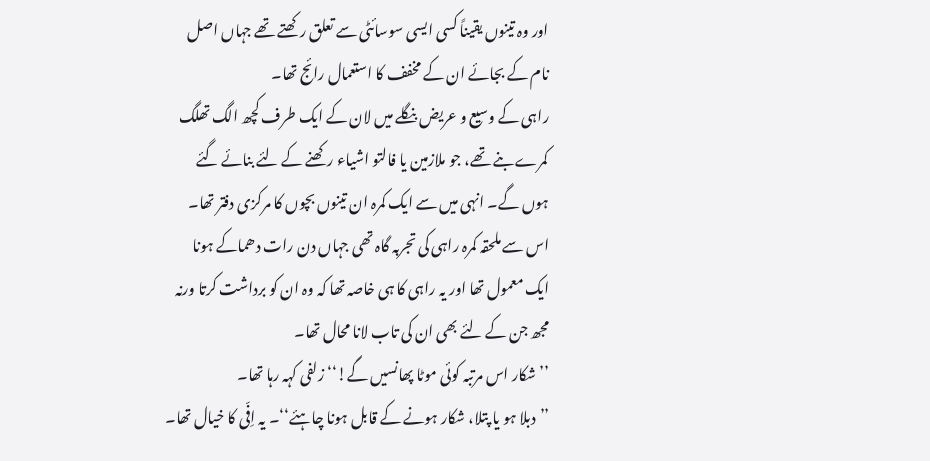اور وہ تینوں یقیناً کسی ایسی سوسائٹی سے تعلق رکھتے تھے جہاں اصل نام کے بجائے ان کے مخفف کا استعمال رائج تھا۔
راہی کے وسیع و عریض بنگلے میں لان کے ایک طرف کچھ الگ تھلگ کمرے بنے تھے، جو ملازمین یا فالتو اشیاء رکھنے کے لئے بنائے گئے ہوں گے۔ انہی میں سے ایک کمرہ ان تینوں بچوں کا مرکزی دفتر تھا۔ اس سے ملحقہ کمرہ راہی کی تجربہ گاہ تھی جہاں دن رات دھماکے ہونا ایک معمول تھا اور یہ راہی کا ہی خاصہ تھا کہ وہ ان کو برداشت کرتا ورنہ مجھ جن کے لئے بھی ان کی تاب لانا محال تھا۔
’’شکار اس مرتبہ کوئی موٹا پھانسیں گے!‘‘ زلفی کہہ رہا تھا۔
’’دبلا ہو یا پتلا، شکار ہونے کے قابل ہونا چاہئے‘‘۔ یہ اِفّی کا خیال تھا۔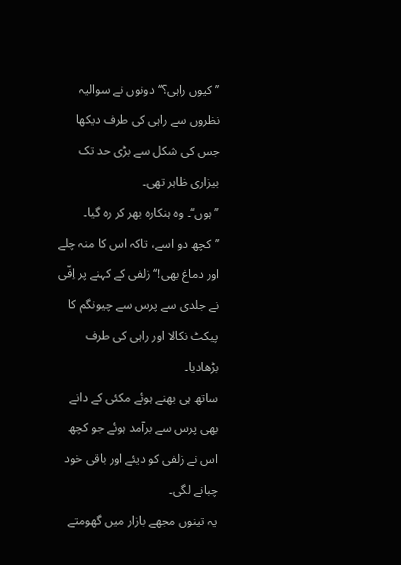’’کیوں راہی؟‘‘ دونوں نے سوالیہ نظروں سے راہی کی طرف دیکھا جس کی شکل سے بڑی حد تک بیزاری ظاہر تھی۔
’’ہوں‘‘۔ وہ ہنکارہ بھر کر رہ گیا۔
’’کچھ دو اسے، تاکہ اس کا منہ چلے اور دماغ بھی!‘‘ زلفی کے کہنے پر اِفّی نے جلدی سے پرس سے چیونگم کا پیکٹ نکالا اور راہی کی طرف بڑھادیا۔
ساتھ ہی بھنے ہوئے مکئی کے دانے بھی پرس سے برآمد ہوئے جو کچھ اس نے زلفی کو دیئے اور باقی خود چبانے لگی۔
یہ تینوں مجھے بازار میں گھومتے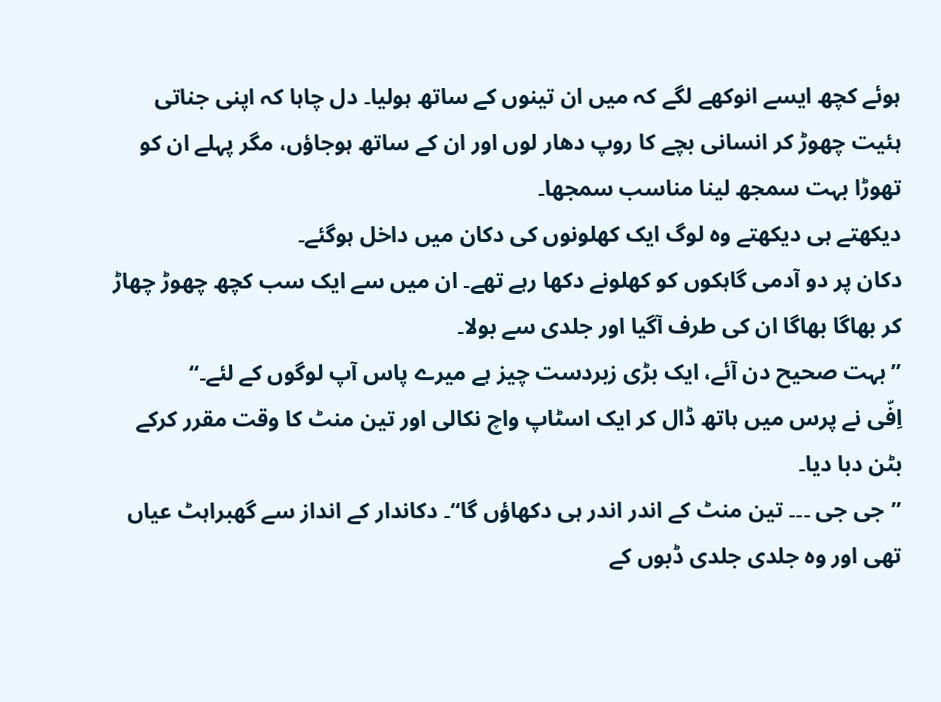ہوئے کچھ ایسے انوکھے لگے کہ میں ان تینوں کے ساتھ ہولیا۔ دل چاہا کہ اپنی جناتی ہئیت چھوڑ کر انسانی بچے کا روپ دھار لوں اور ان کے ساتھ ہوجاؤں، مگر پہلے ان کو تھوڑا بہت سمجھ لینا مناسب سمجھا۔
دیکھتے ہی دیکھتے وہ لوگ ایک کھلونوں کی دکان میں داخل ہوگئے۔
دکان پر دو آدمی گاہکوں کو کھلونے دکھا رہے تھے۔ ان میں سے ایک سب کچھ چھوڑ چھاڑ کر بھاگا بھاگا ان کی طرف آگیا اور جلدی سے بولا۔
’’بہت صحیح دن آئے، ایک بڑی زبردست چیز ہے میرے پاس آپ لوگوں کے لئے۔‘‘
اِفّی نے پرس میں ہاتھ ڈال کر ایک اسٹاپ واچ نکالی اور تین منٹ کا وقت مقرر کرکے بٹن دبا دیا۔
’’جی جی ۔۔۔ تین منٹ کے اندر اندر ہی دکھاؤں گا‘‘۔ دکاندار کے انداز سے گھبراہٹ عیاں تھی اور وہ جلدی جلدی ڈبوں کے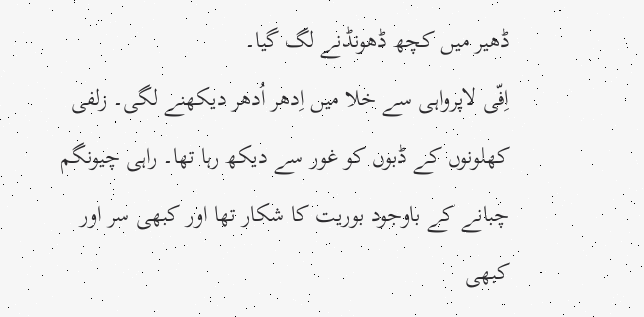ڈھیر میں کچھ ڈھونڈنے لگ گیا۔
اِفّی لاپرواہی سے خلا میں اِدھر اُدھر دیکھنے لگی۔ زلفی کھلونوں کے ڈبوں کو غور سے دیکھ رہا تھا۔ راہی چیونگم چبانے کے باوجود بوریت کا شکار تھا اور کبھی سر اور کبھی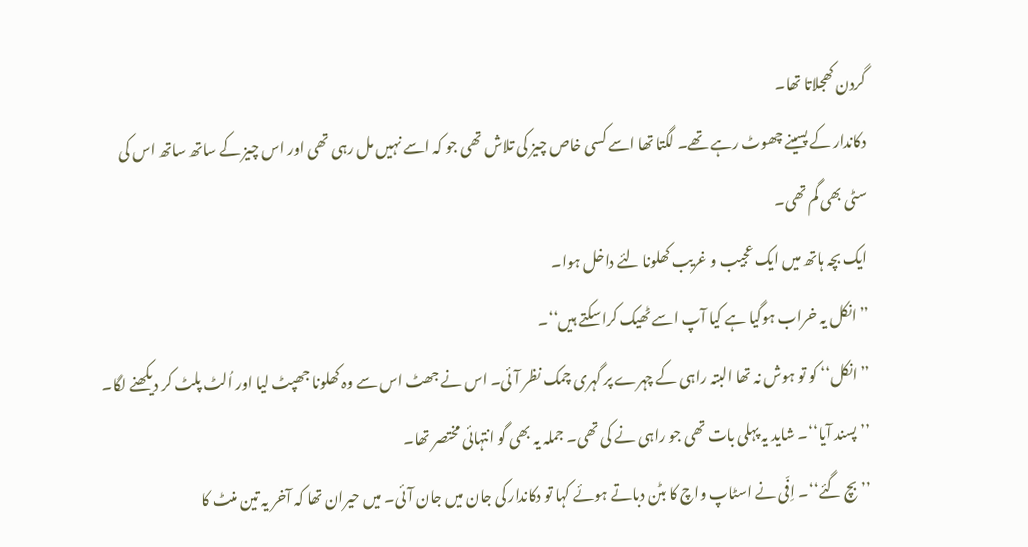گردن کھجلاتا تھا۔
دکاندار کے پسینے چھوٹ رہے تھے۔ لگتا تھا اسے کسی خاص چیز کی تلاش تھی جو کہ اسے نہیں مل رہی تھی اور اس چیز کے ساتھ ساتھ اس کی سٹی بھی گم تھی۔
ایک بچہ ہاتھ میں ایک عجیب و غریب کھلونا لئے داخل ہوا۔
’’انکل یہ خراب ہوگیا ہے کیا آپ اسے ٹھیک کراسکتے ہیں‘‘۔
’’انکل‘‘ کو تو ہوش نہ تھا البتہ راہی کے چہرے پر گہری چمک نظر آئی۔ اس نے جھٹ اس سے وہ کھلونا جھپٹ لیا اور اُلٹ پلٹ کر دیکھنے لگا۔
’’پسند آیا‘‘۔ شاید یہ پہلی بات تھی جو راہی نے کی تھی۔ جملہ یہ بھی گو انتہائی مختصر تھا۔
’’بچ گئے‘‘۔ اِفّی نے اسٹاپ واچ کا بٹن دباتے ہوئے کہا تو دکاندار کی جان میں جان آئی۔ میں حیران تھا کہ آخر یہ تین منٹ کا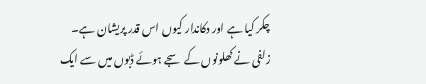چکر کیا ہے اور دکاندار کیوں اس قدر پریشان ہے۔
زلفی نے کھلونوں کے سجے ہوئے ڈبوں میں سے ایک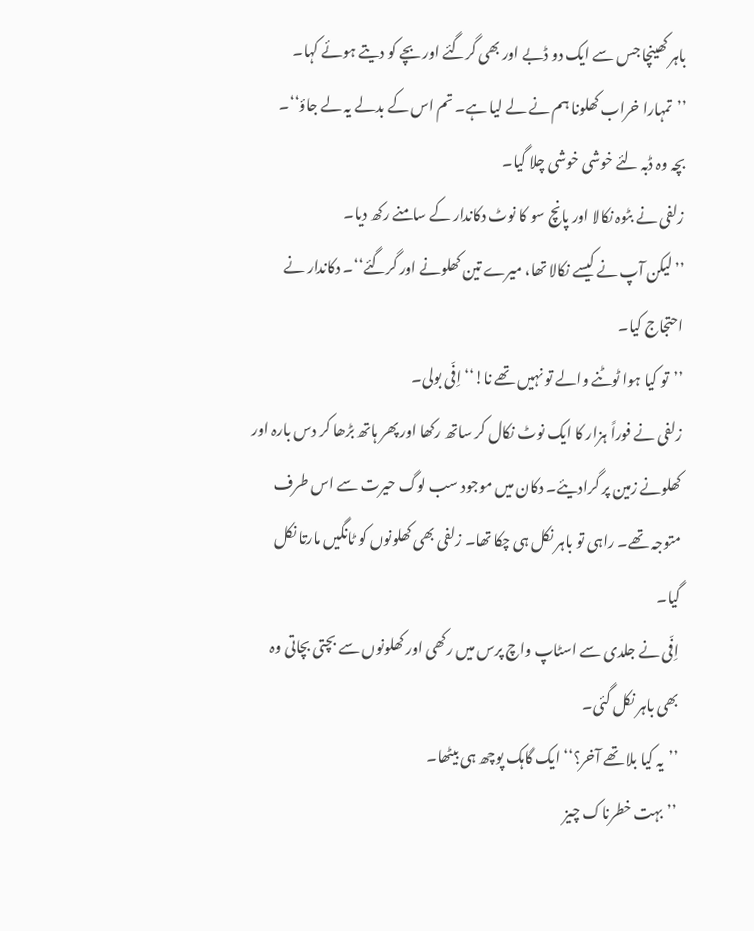باہر کھینچا جس سے ایک دو ڈبے اور بھی گرگئے اور بچے کو دیتے ہوئے کہا۔
’’تمہارا خراب کھلونا ہم نے لے لیا ہے۔ تم اس کے بدلے یہ لے جاؤ‘‘۔
بچہ وہ ڈبہ لئے خوشی خوشی چلا گیا۔
زلفی نے بٹوہ نکالا اور پانچ سو کا نوٹ دکاندار کے سامنے رکھ دیا۔
’’لیکن آپ نے کیسے نکالا تھا، میرے تین کھلونے اور گرگئے‘‘۔ دکاندار نے احتجاج کیا۔
’’تو کیا ہوا ٹوٹنے والے تو نہیں تھے نا!‘‘ اِفّی بولی۔
زلفی نے فوراً ہزار کا ایک نوٹ نکال کر ساتھ رکھا اور پھر ہاتھ بڑھا کر دس بارہ اور کھلونے زمین پر گرادیئے۔ دکان میں موجود سب لوگ حیرت سے اس طرف متوجہ تھے۔ راہی تو باہر نکل ہی چکا تھا۔ زلفی بھی کھلونوں کو ٹانگیں مارتا نکل گیا۔
اِفّی نے جلدی سے اسٹاپ واچ پرس میں رکھی اور کھلونوں سے بچتی بچاتی وہ بھی باہر نکل گئی۔
’’یہ کیا بلا تھے آخر؟‘‘ ایک گاہک پوچھ ہی بیٹھا۔
’’بہت خطرناک چیز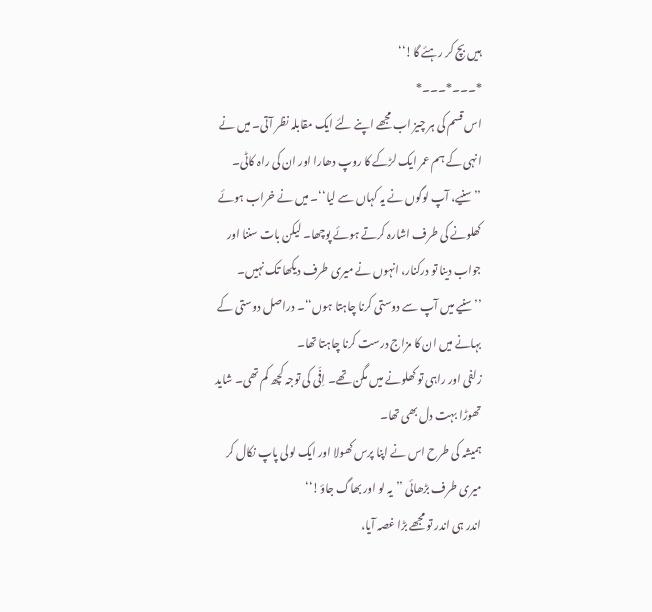ہیں بچ کر رہئے گا!‘‘
*۔۔۔*۔۔۔*
اس قسم کی ہر چیز اب مجھے اپنے لئے ایک مقابلہ نظر آتی۔ میں نے انہی کے ہم عمر ایک لڑکے کا روپ دھارا اور ان کی راہ کاٹی۔
’’سنیے، آپ لوگوں نے یہ کہاں سے لیا‘‘۔ میں نے خراب ہوئے کھلونے کی طرف اشارہ کرتے ہوئے پوچھا۔ لیکن بات سننا اور جواب دینا تو درکنار، انہوں نے میری طرف دیکھا تک نہیں۔
’’سنیے میں آپ سے دوستی کرنا چاہتا ہوں‘‘۔ دراصل دوستی کے بہانے میں ان کا مزاج درست کرنا چاہتا تھا۔
زلفی اور راہی تو کھلونے میں مگن تھے۔ اِفّی کی توجہ کچھ کم تھی۔ شاید تھوڑا بہت دل بھی تھا۔
ہمیشہ کی طرح اس نے اپنا پرس کھولا اور ایک لولی پاپ نکال کر میری طرف بڑھائی ’’یہ لو اور بھاگ جاؤ!‘‘
اندر ہی اندر تو مجھے بڑا غصہ آیا،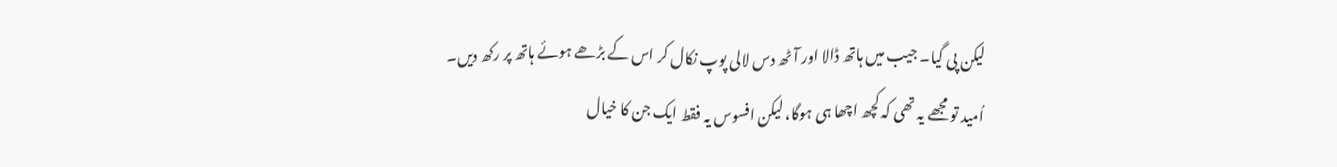لیکن پی گیا۔ جیب میں ہاتھ ڈالا اور آٹھ دس لالی پوپ نکال کر اس کے بڑھے ہوئے ہاتھ پر رکھ دیں۔
اُمید تو مجھے یہ تھی کہ کچھ اچھا ہی ہوگا، لیکن افسوس یہ فقط ایک جن کا خیال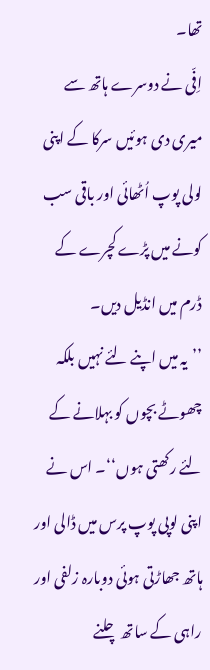تھا۔
اِفّی نے دوسرے ہاتھ سے میری دی ہوئیں سرکا کے اپنی لولی پوپ اُٹھائی اور باقی سب کونے میں پڑے کچرے کے ڈرم میں انڈیل دیں۔
’’یہ میں اپنے لئے نہیں بلکہ چھوٹے بچوں کو بہلانے کے لئے رکھتی ہوں‘‘۔ اس نے اپنی لوپی پوپ پرس میں ڈالی اور ہاتھ جھاڑتی ہوئی دوبارہ زلفی اور راہی کے ساتھ چلنے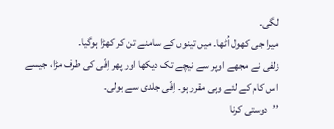لگی۔
میرا جی کھول اُٹھا۔ میں تینوں کے سامنے تن کر کھڑا ہوگیا۔
زلفی نے مجھے اوپر سے نیچے تک دیکھا اور پھر اِفّی کی طرف مڑا، جیسے اس کام کے لئے وہی مقرر ہو۔ اِفّی جلدی سے بولی۔
’’دوستی کرنا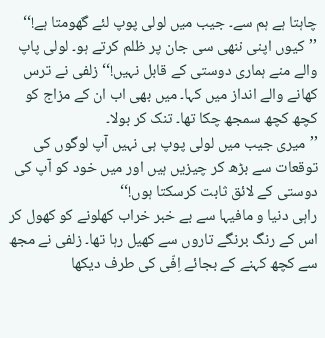چاہتا ہے ہم سے۔ جیب میں لولی پوپ لئے گھومتا ہے!‘‘
’’کیوں اپنی ننھی سی جان پر ظلم کرتے ہو۔ لولی پاپ والے منے ہماری دوستی کے قابل نہیں!‘‘ زلفی نے ترس کھانے والے انداز میں کہا۔ میں بھی اب ان کے مزاج کو کچھ کچھ سمجھ چکا تھا۔ تنک کر بولا۔
’’میری جیب میں لولی پوپ ہی نہیں آپ لوگوں کی توقعات سے بڑھ کر چیزیں ہیں اور میں خود کو آپ کی دوستی کے لائق ثابت کرسکتا ہوں!‘‘
راہی دنیا و مافیہا سے بے خبر خراب کھلونے کو کھول کر اس کے رنگ برنگے تاروں سے کھیل رہا تھا۔ زلفی نے مجھ سے کچھ کہنے کے بجائے اِفّی کی طرف دیکھا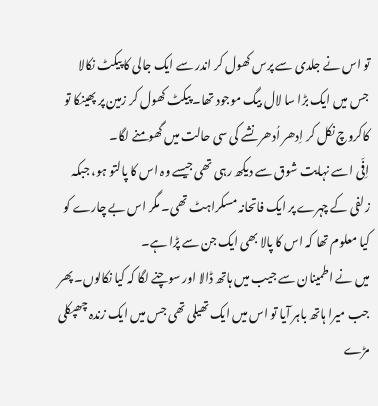تو اس نے جلدی سے پرس کھول کر اندر سے ایک جالی کا پیکٹ نکالا جس میں ایک بڑا سا لال بیگ موجود تھا۔ پیکٹ کھول کر زمین پر پھینکا تو کاکروچ نکل کر اِدھر اُدھر نشے کی سی حالت میں گھومنے لگا۔
اِفّی اسے نہایت شوق سے دیکھ رہی تھی جیسے وہ اس کا پالتو ہو، جبکہ زلفی کے چہرے پر ایک فاتحانہ مسکراہٹ تھی۔ مگر اس بے چارے کو کیا معلوم تھا کہ اس کا پالا بھی ایک جن سے پڑا ہے۔
میں نے اطمینان سے جیب میں ہاتھ ڈالا اور سوچنے لگا کہ کیا نکالوں۔ پھر جب میرا ہاتھ باہر آیا تو اس میں ایک تھیلی تھی جس میں ایک زندہ چھپکلی مڑے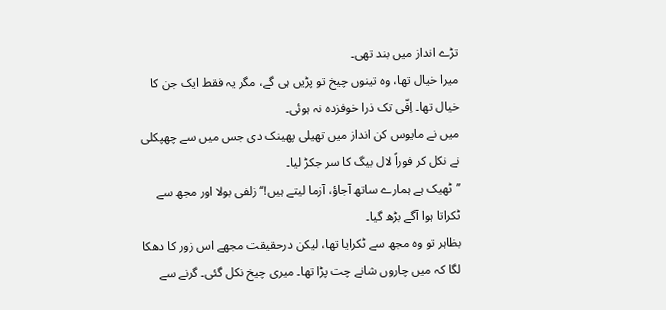تڑے انداز میں بند تھی۔
میرا خیال تھا، وہ تینوں چیخ تو پڑیں ہی گے، مگر یہ فقط ایک جن کا خیال تھا۔ اِفّی تک ذرا خوفزدہ نہ ہوئی۔
میں نے مایوس کن انداز میں تھیلی پھینک دی جس میں سے چھپکلی نے نکل کر فوراً لال بیگ کا سر جکڑ لیا۔
’’ٹھیک ہے ہمارے ساتھ آجاؤ، آزما لیتے ہیں!‘‘ زلفی بولا اور مجھ سے ٹکراتا ہوا آگے بڑھ گیا۔
بظاہر تو وہ مجھ سے ٹکرایا تھا، لیکن درحقیقت مجھے اس زور کا دھکا لگا کہ میں چاروں شانے چت پڑا تھا۔ میری چیخ نکل گئی۔ گرنے سے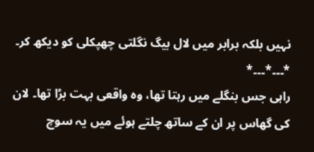نہیں بلکہ برابر میں لال بیگ نگلتی چھپکلی کو دیکھ کر۔
*۔۔۔*۔۔۔*
راہی جس بنگلے میں رہتا تھا، وہ واقعی بہت بڑا تھا۔ لان کی گھاس پر ان کے ساتھ چلتے ہوئے میں یہ سوچ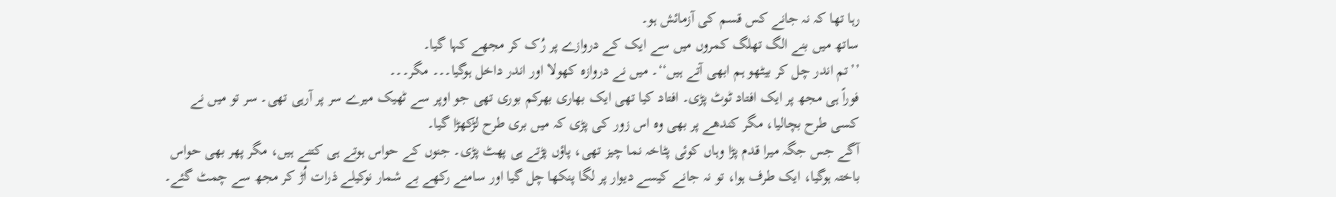رہا تھا کہ نہ جانے کس قسم کی آزمائش ہو۔
ساتھ میں بنے الگ تھلگ کمروں میں سے ایک کے دروازے پر رُک کر مجھے کہا گیا۔
’’تم اندر چل کر بیٹھو ہم ابھی آتے ہیں‘‘۔ میں نے دروازہ کھولا اور اندر داخل ہوگیا۔۔۔ مگر۔۔۔
فوراً ہی مجھ پر ایک افتاد ٹوٹ پڑی۔ افتاد کیا تھی ایک بھاری بھرکم بوری تھی جو اوپر سے ٹھیک میرے سر پر آرہی تھی۔ سر تو میں نے کسی طرح بچالیا، مگر کندھے پر بھی وہ اس زور کی پڑی کہ میں بری طرح لڑکھڑا گیا۔
آگے جس جگہ میرا قدم پڑا وہاں کوئی پٹاخہ نما چیز تھی، پاؤں پڑتے ہی پھٹ پڑی۔ جنوں کے حواس ہوتے ہی کتنے ہیں، مگر پھر بھی حواس باختہ ہوگیا، ایک طرف ہوا، تو نہ جانے کیسے دیوار پر لگا پنکھا چل گیا اور سامنے رکھے بے شمار نوکیلے ذرات اُڑ کر مجھ سے چمٹ گئے۔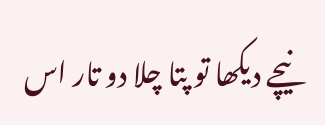نیچے دیکھا تو پتا چلا دو تار اس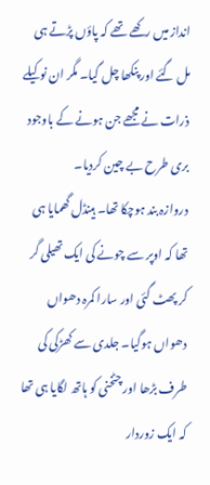انداز میں رکھے تھے کہ پاؤں پڑتے ہی مل گئے اور پنکھا چل گیا۔ مگر ان نوکیلے ذرات نے مجھے جن ہونے کے باوجود بری طرح بے چین کردیا۔
دروازہ بند ہوچکا تھا۔ ہینڈل گھمایا ہی تھا کہ اوپر سے چونے کی ایک تھیلی گر کر پھٹ گئی اور سارا کمرہ دھواں دھواں ہوگیا۔ جلدی سے کھڑکی کی طرف بڑھا اور چٹخنی کو ہاتھ لگایا ہی تھا کہ ایک زوردار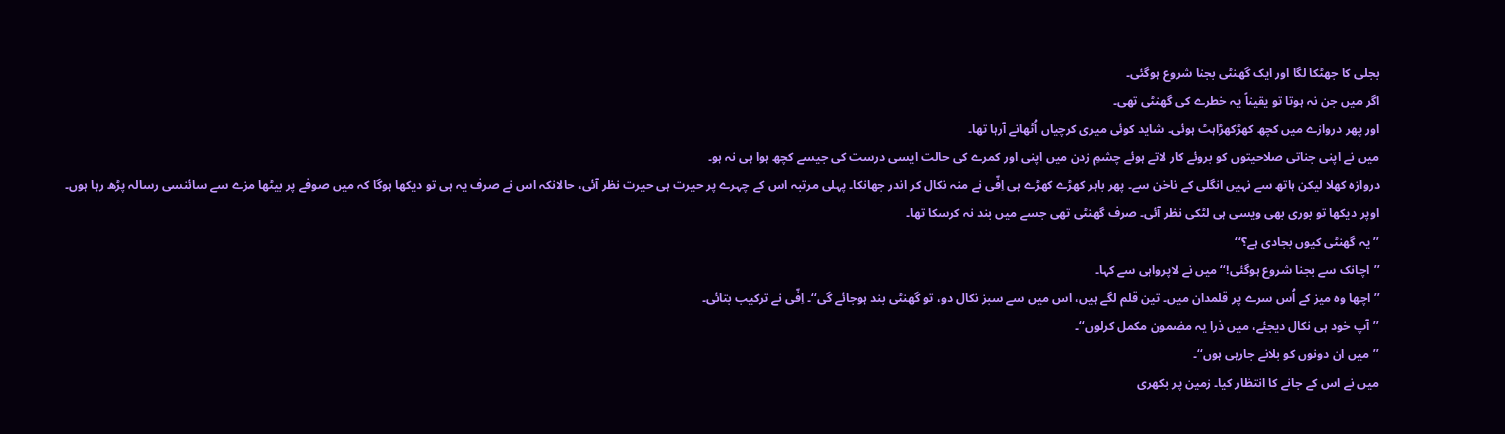بجلی کا جھٹکا لگا اور ایک گھنٹی بجنا شروع ہوگئی۔
اگر میں جن نہ ہوتا تو یقیناً یہ خطرے کی گھنٹی تھی۔
اور پھر دروازے میں کچھ کھڑکھڑاہٹ ہوئی۔ شاید کوئی میری کرچیاں اُٹھانے آرہا تھا۔
میں نے اپنی جناتی صلاحیتوں کو بروئے کار لاتے ہوئے چشمِ زدن میں اپنی اور کمرے کی حالت ایسی درست کی جیسے کچھ ہوا ہی نہ ہو۔
دروازہ کھلا لیکن ہاتھ سے نہیں انگلی کے ناخن سے۔ پھر باہر کھڑے کھڑے ہی اِفّی نے منہ نکال کر اندر جھانکا۔ پہلی مرتبہ اس کے چہرے پر حیرت ہی حیرت نظر آئی، حالانکہ اس نے صرف یہ ہی تو دیکھا ہوگا کہ میں صوفے پر بیٹھا مزے سے سائنسی رسالہ پڑھ رہا ہوں۔
اوپر دیکھا تو بوری بھی ویسی ہی لٹکی نظر آئی۔ صرف گھنٹی تھی جسے میں بند نہ کرسکا تھا۔
’’یہ گھنٹی کیوں بجادی ہے؟‘‘
’’اچانک سے بجنا شروع ہوگئی!‘‘ میں نے لاپرواہی سے کہا۔
’’اچھا وہ میز کے اُس سرے پر قلمدان میں۔ تین قلم لگے ہیں، اس میں سے سبز نکال دو، تو گھنٹی بند ہوجائے گی‘‘۔ اِفّی نے ترکیب بتائی۔
’’آپ خود ہی نکال دیجئے، میں ذرا یہ مضمون مکمل کرلوں‘‘۔
’’میں ان دونوں کو بلانے جارہی ہوں‘‘۔
میں نے اس کے جانے کا انتظار کیا۔ زمین پر بکھری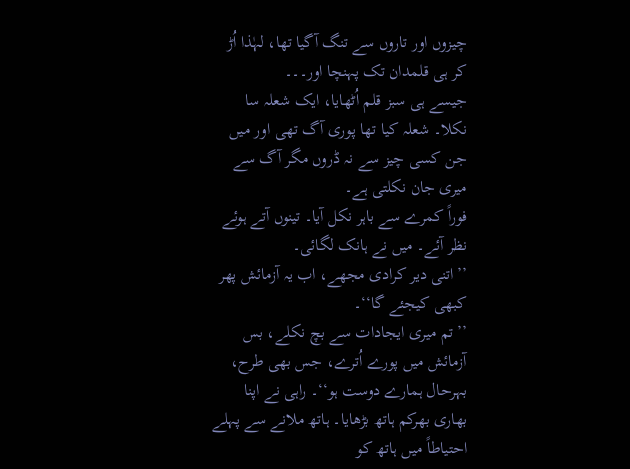چیزوں اور تاروں سے تنگ آگیا تھا، لہٰذا اُڑ کر ہی قلمدان تک پہنچا اور۔۔۔
جیسے ہی سبز قلم اُٹھایا، ایک شعلہ سا نکلا۔ شعلہ کیا تھا پوری آگ تھی اور میں جن کسی چیز سے نہ ڈروں مگر آگ سے میری جان نکلتی ہے۔
فوراً کمرے سے باہر نکل آیا۔ تینوں آتے ہوئے نظر آئے۔ میں نے ہانک لگائی۔
’’اتنی دیر کرادی مجھے، اب یہ آزمائش پھر کبھی کیجئے گا‘‘۔
’’تم میری ایجادات سے بچ نکلے، بس آزمائش میں پورے اُترے، جس بھی طرح، بہرحال ہمارے دوست ہو‘‘۔ راہی نے اپنا بھاری بھرکم ہاتھ بڑھایا۔ ہاتھ ملانے سے پہلے احتیاطاً میں ہاتھ کو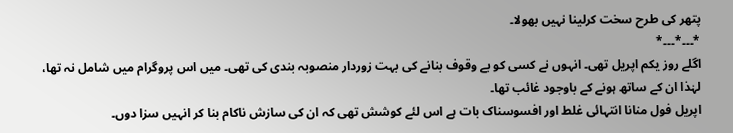پتھر کی طرح سخت کرلینا نہیں بھولا۔
*۔۔۔*۔۔۔*
اگلے روز یکم اپریل تھی۔ انہوں نے کسی کو بے وقوف بنانے کی بہت زوردار منصوبہ بندی کی تھی۔ میں اس پروگرام میں شامل نہ تھا، لہٰذا ان کے ساتھ ہونے کے باوجود غائب تھا۔
اپریل فول منانا انتہائی غلط اور افسوسناک بات ہے اس لئے کوشش تھی کہ ان کی سازش ناکام بنا کر انہیں سزا دوں۔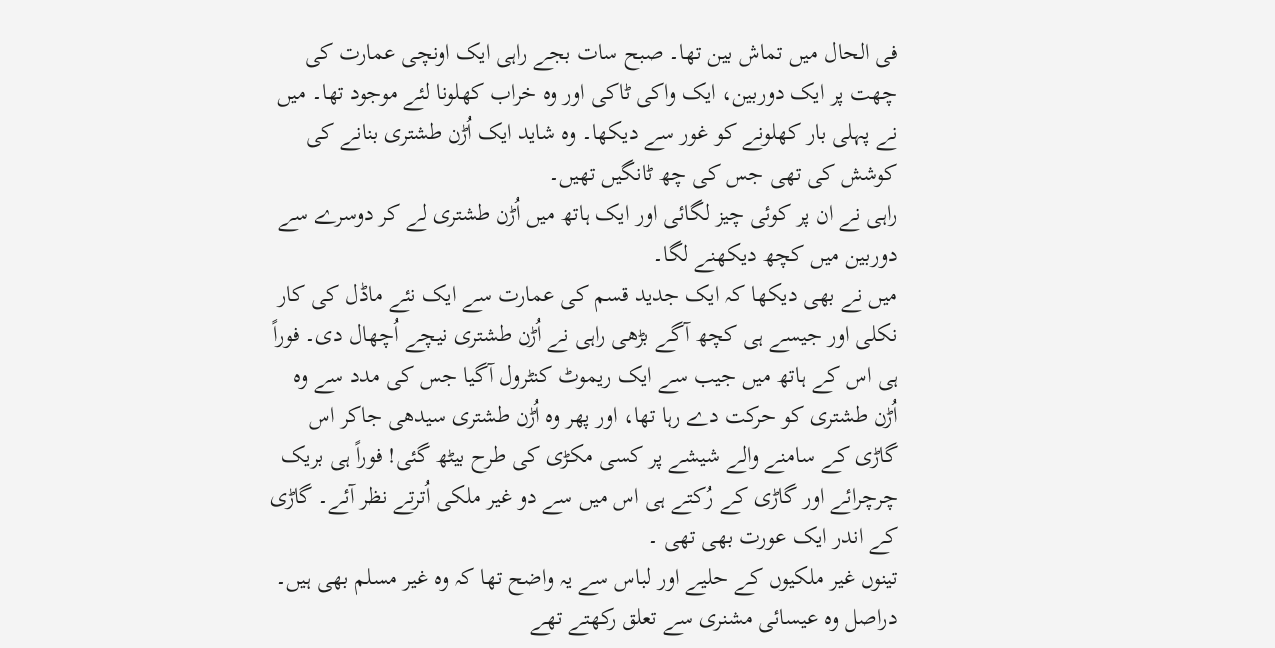فی الحال میں تماش بین تھا۔ صبح سات بجے راہی ایک اونچی عمارت کی چھت پر ایک دوربین، ایک واکی ٹاکی اور وہ خراب کھلونا لئے موجود تھا۔ میں نے پہلی بار کھلونے کو غور سے دیکھا۔ وہ شاید ایک اُڑن طشتری بنانے کی کوشش کی تھی جس کی چھ ٹانگیں تھیں۔
راہی نے ان پر کوئی چیز لگائی اور ایک ہاتھ میں اُڑن طشتری لے کر دوسرے سے دوربین میں کچھ دیکھنے لگا۔
میں نے بھی دیکھا کہ ایک جدید قسم کی عمارت سے ایک نئے ماڈل کی کار نکلی اور جیسے ہی کچھ آگے بڑھی راہی نے اُڑن طشتری نیچے اُچھال دی۔ فوراً ہی اس کے ہاتھ میں جیب سے ایک ریموٹ کنٹرول آگیا جس کی مدد سے وہ اُڑن طشتری کو حرکت دے رہا تھا، اور پھر وہ اُڑن طشتری سیدھی جاکر اس گاڑی کے سامنے والے شیشے پر کسی مکڑی کی طرح بیٹھ گئی! فوراً ہی بریک چرچرائے اور گاڑی کے رُکتے ہی اس میں سے دو غیر ملکی اُترتے نظر آئے۔ گاڑی کے اندر ایک عورت بھی تھی ۔
تینوں غیر ملکیوں کے حلیے اور لباس سے یہ واضح تھا کہ وہ غیر مسلم بھی ہیں۔ دراصل وہ عیسائی مشنری سے تعلق رکھتے تھے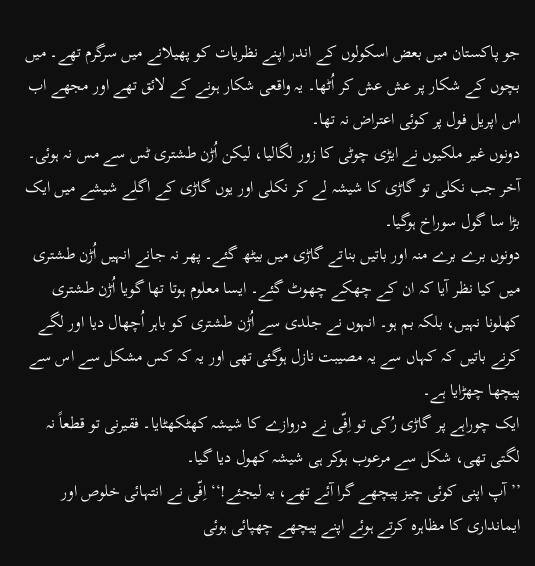جو پاکستان میں بعض اسکولوں کے اندر اپنے نظریات کو پھیلانے میں سرگرم تھے۔ میں بچوں کے شکار پر عش عش کر اُٹھا۔ یہ واقعی شکار ہونے کے لائق تھے اور مجھے اب اس اپریل فول پر کوئی اعتراض نہ تھا۔
دونوں غیر ملکیوں نے ایڑی چوٹی کا زور لگالیا، لیکن اُڑن طشتری ٹس سے مس نہ ہوئی۔ آخر جب نکلی تو گاڑی کا شیشہ لے کر نکلی اور یوں گاڑی کے اگلے شیشے میں ایک بڑا سا گول سوراخ ہوگیا۔
دونوں برے برے منہ اور باتیں بناتے گاڑی میں بیٹھ گئے۔ پھر نہ جانے انہیں اُڑن طشتری میں کیا نظر آیا کہ ان کے چھکے چھوٹ گئے۔ ایسا معلوم ہوتا تھا گویا اُڑن طشتری کھلونا نہیں، بلکہ بم ہو۔ انہوں نے جلدی سے اُڑن طشتری کو باہر اُچھال دیا اور لگے کرنے باتیں کہ کہاں سے یہ مصیبت نازل ہوگئی تھی اور یہ کہ کس مشکل سے اس سے پیچھا چھڑایا ہے۔
ایک چوراہے پر گاڑی رُکی تو اِفّی نے دروازے کا شیشہ کھٹکھٹایا۔ فقیرنی تو قطعاً نہ لگتی تھی، شکل سے مرعوب ہوکر ہی شیشہ کھول دیا گیا۔
’’آپ اپنی کوئی چیز پیچھے گرا آئے تھے، یہ لیجئے!‘‘ اِفّی نے انتہائی خلوص اور ایمانداری کا مظاہرہ کرتے ہوئے اپنے پیچھے چھپائی ہوئی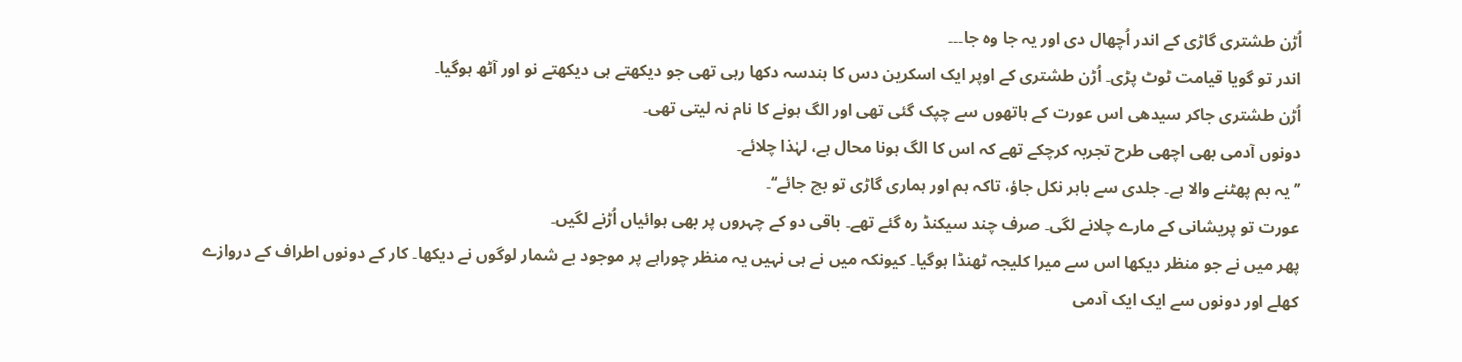اُڑن طشتری گاڑی کے اندر اُچھال دی اور یہ جا وہ جا۔۔۔
اندر تو گویا قیامت ٹوٹ پڑی۔ اُڑن طشتری کے اوپر ایک اسکرین دس کا ہندسہ دکھا رہی تھی جو دیکھتے ہی دیکھتے نو اور آٹھ ہوگیا۔
اُڑن طشتری جاکر سیدھی اس عورت کے ہاتھوں سے چپک گئی تھی اور الگ ہونے کا نام نہ لیتی تھی۔
دونوں آدمی بھی اچھی طرح تجربہ کرچکے تھے کہ اس کا الگ ہونا محال ہے، لہٰذا چلائے۔
’’یہ بم پھٹنے والا ہے۔ جلدی سے باہر نکل جاؤ، تاکہ ہم اور ہماری گاڑی تو بچ جائے‘‘۔
عورت تو پریشانی کے مارے چلانے لگی۔ صرف چند سیکنڈ رہ گئے تھے۔ باقی دو کے چہروں پر بھی ہوائیاں اُڑنے لگیں۔
پھر میں نے جو منظر دیکھا اس سے میرا کلیجہ ٹھنڈا ہوگیا۔ کیونکہ میں نے ہی نہیں یہ منظر چوراہے پر موجود بے شمار لوگوں نے دیکھا۔ کار کے دونوں اطراف کے دروازے کھلے اور دونوں سے ایک ایک آدمی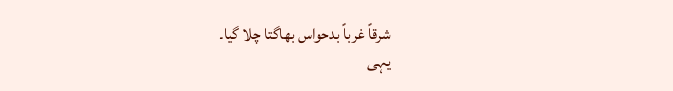شرقاً غرباً بدحواس بھاگتا چلا گیا۔
یہی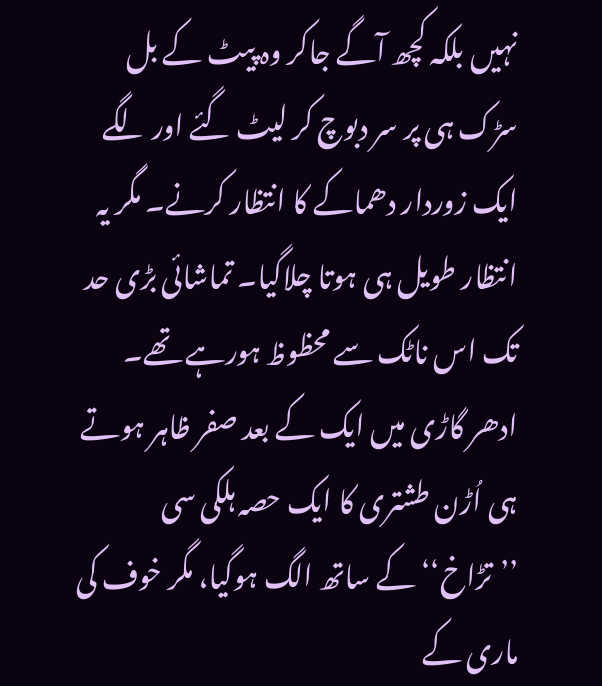نہیں بلکہ کچھ آگے جاکر وہ پیٹ کے بل سڑک ہی پر سر دبوچ کر لیٹ گئے اور لگے ایک زوردار دھماکے کا انتظار کرنے۔ مگر یہ انتظار طویل ہی ہوتا چلاگیا۔ تماشائی بڑی حد تک اس ناٹک سے محظوظ ہورہے تھے۔
ادھر گاڑی میں ایک کے بعد صفر ظاہر ہوتے ہی اُڑن طشتری کا ایک حصہ ہلکی سی ’’تڑاخ‘‘ کے ساتھ الگ ہوگیا، مگر خوف کی ماری کے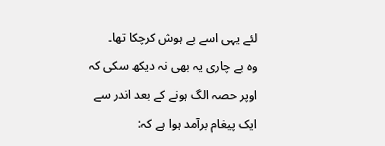لئے یہی اسے بے ہوش کرچکا تھا۔
وہ بے چاری یہ بھی نہ دیکھ سکی کہ اوپر حصہ الگ ہونے کے بعد اندر سے ایک پیغام برآمد ہوا ہے کہ: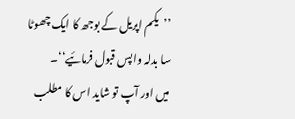’’یکم اپریل کے بوجھ کا ایک چھوٹا سا بدلہ واپس قبول فرمائیے‘‘۔
میں اور آپ تو شاید اس کا مطلب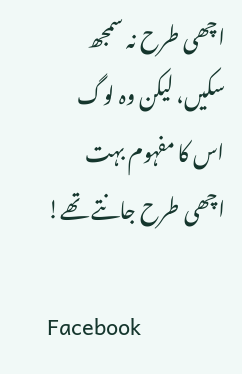اچھی طرح نہ سمجھ سکیں، لیکن وہ لوگ اس کا مفہوم بہت اچھی طرح جانتے تھے!

Facebook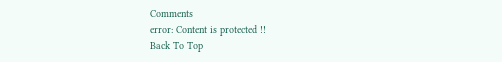Comments
error: Content is protected !!
Back To Top